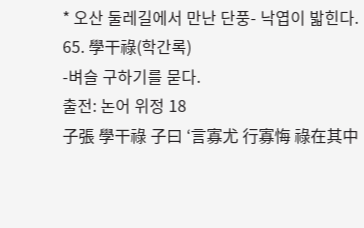* 오산 둘레길에서 만난 단풍- 낙엽이 밟힌다.
65. 學干祿(학간록)
-벼슬 구하기를 묻다.
출전: 논어 위정 18
子張 學干祿 子曰 ‘言寡尤 行寡悔 祿在其中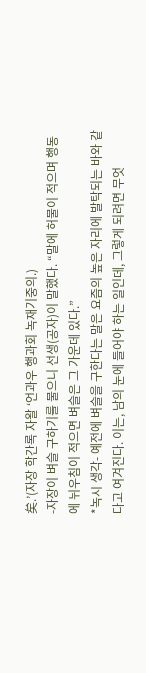矣.’(자장 학간록 자왈 ‘언과우 행과회 녹재기중의.)
-자장이 벼슬 구하기를 물으니 선생(공자)이 말했다. “말에 허물이 적으며 행동에 뉘우침이 적으면 벼슬은 그 가운데 있다.”
*녹시 생각- 예전에 벼슬을 구한다는 말은 요즘의 높은 자리에 발탁되는 바와 같다고 여겨진다. 이는, 남의 눈에 들어야 하는 일인데, 그렇게 되려면 무엇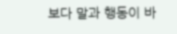보다 말과 행동이 바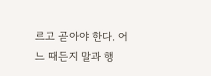르고 곧아야 한다. 어느 때든지 말과 행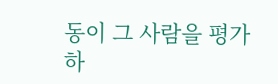동이 그 사람을 평가하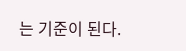는 기준이 된다.